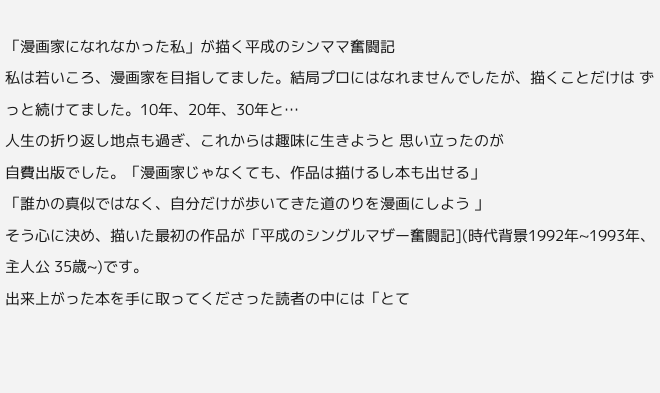「漫画家になれなかった私」が描く平成のシンママ奮闘記
私は若いころ、漫画家を目指してました。結局プロにはなれませんでしたが、描くことだけは ずっと続けてました。10年、20年、30年と…
人生の折り返し地点も過ぎ、これからは趣味に生きようと 思い立ったのが
自費出版でした。「漫画家じゃなくても、作品は描けるし本も出せる」
「誰かの真似ではなく、自分だけが歩いてきた道のりを漫画にしよう 」
そう心に決め、描いた最初の作品が「平成のシングルマザー奮闘記](時代背景1992年~1993年、主人公 35歳~)です。
出来上がった本を手に取ってくださった読者の中には「とて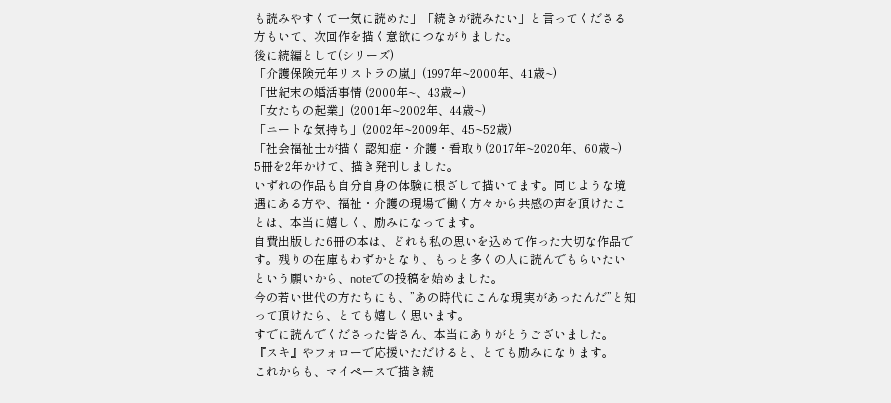も読みやすくて一気に読めた」「続きが読みたい」と言ってくださる方もいて、次回作を描く意欲につながりました。
後に続編として(シリーズ)
「介護保険元年リストラの嵐」(1997年~2000年、41歳~)
「世紀末の婚活事情 (2000年~、43歳∼)
「女たちの起業」(2001年~2002年、44歳~)
「ニートな気持ち」(2002年~2009年、45~52歳)
「社会福祉士が描く 認知症・介護・看取り(2017年~2020年、60歳~)
5冊を2年かけて、描き発刊しました。
いずれの作品も自分自身の体験に根ざして描いてます。同じような境遇にある方や、福祉・介護の現場で働く方々から共感の声を頂けたことは、本当に嬉しく、励みになってます。
自費出版した6冊の本は、どれも私の思いを込めて作った大切な作品です。残りの在庫もわずかとなり、もっと多くの人に読んでもらいたいという願いから、noteでの投稿を始めました。
今の若い世代の方たちにも、”あの時代にこんな現実があったんだ”と知って頂けたら、とても嬉しく思います。
すでに読んでくださった皆さん、本当にありがとうございました。
『スキ』やフォローで応援いただけると、とても励みになります。
これからも、マイペースで描き続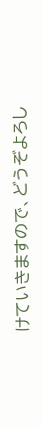けていきますので、どうぞよろし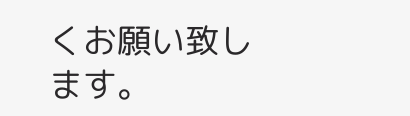くお願い致します。